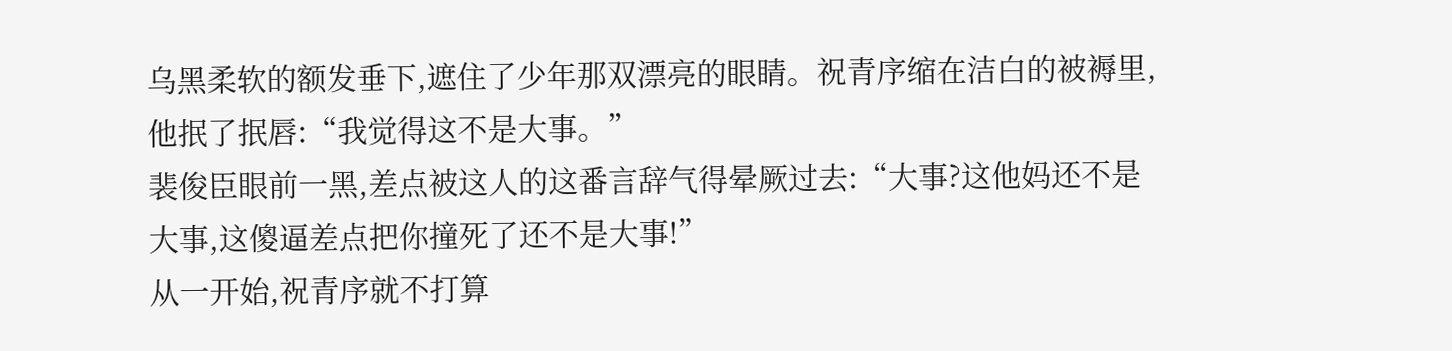乌黑柔软的额发垂下,遮住了少年那双漂亮的眼睛。祝青序缩在洁白的被褥里,他抿了抿唇:“我觉得这不是大事。”
裴俊臣眼前一黑,差点被这人的这番言辞气得晕厥过去:“大事?这他妈还不是大事,这傻逼差点把你撞死了还不是大事!”
从一开始,祝青序就不打算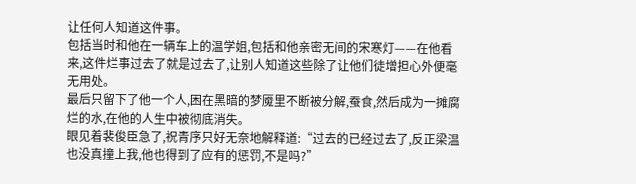让任何人知道这件事。
包括当时和他在一辆车上的温学姐,包括和他亲密无间的宋寒灯——在他看来,这件烂事过去了就是过去了,让别人知道这些除了让他们徒增担心外便毫无用处。
最后只留下了他一个人,困在黑暗的梦魇里不断被分解,蚕食,然后成为一摊腐烂的水,在他的人生中被彻底消失。
眼见着裴俊臣急了,祝青序只好无奈地解释道:“过去的已经过去了,反正梁温也没真撞上我,他也得到了应有的惩罚,不是吗?”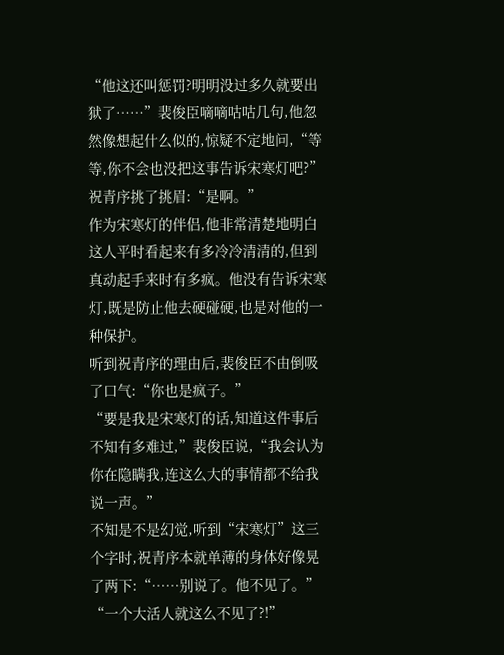“他这还叫惩罚?明明没过多久就要出狱了……”裴俊臣嘀嘀咕咕几句,他忽然像想起什么似的,惊疑不定地问,“等等,你不会也没把这事告诉宋寒灯吧?”
祝青序挑了挑眉:“是啊。”
作为宋寒灯的伴侣,他非常清楚地明白这人平时看起来有多冷冷清清的,但到真动起手来时有多疯。他没有告诉宋寒灯,既是防止他去硬碰硬,也是对他的一种保护。
听到祝青序的理由后,裴俊臣不由倒吸了口气:“你也是疯子。”
“要是我是宋寒灯的话,知道这件事后不知有多难过,”裴俊臣说,“我会认为你在隐瞒我,连这么大的事情都不给我说一声。”
不知是不是幻觉,听到“宋寒灯”这三个字时,祝青序本就单薄的身体好像晃了两下:“……别说了。他不见了。”
“一个大活人就这么不见了?!”